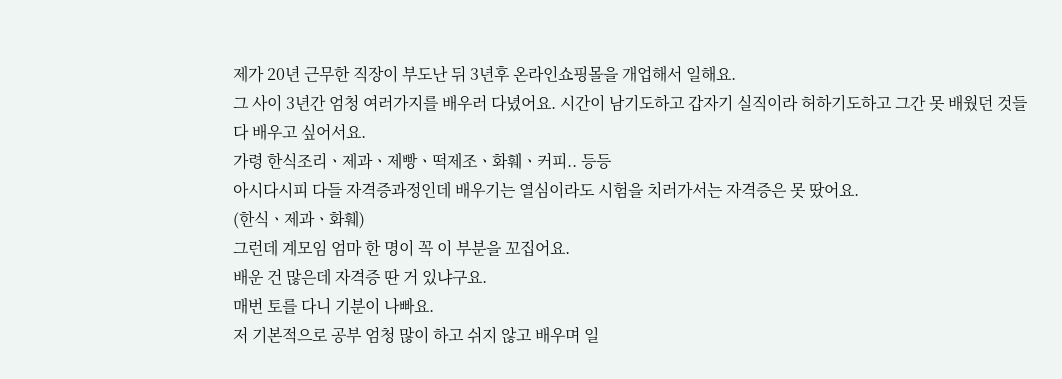제가 20년 근무한 직장이 부도난 뒤 3년후 온라인쇼핑몰을 개업해서 일해요.
그 사이 3년간 엄청 여러가지를 배우러 다녔어요. 시간이 남기도하고 갑자기 실직이라 허하기도하고 그간 못 배웠던 것들 다 배우고 싶어서요.
가령 한식조리ㆍ제과ㆍ제빵ㆍ떡제조ㆍ화훼ㆍ커피.. 등등
아시다시피 다들 자격증과정인데 배우기는 열심이라도 시험을 치러가서는 자격증은 못 땄어요.
(한식ㆍ제과ㆍ화훼)
그런데 계모임 엄마 한 명이 꼭 이 부분을 꼬집어요.
배운 건 많은데 자격증 딴 거 있냐구요.
매번 토를 다니 기분이 나빠요.
저 기본적으로 공부 엄청 많이 하고 쉬지 않고 배우며 일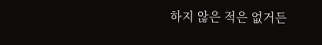하지 않은 적은 없거든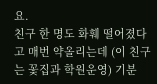요.
친구 한 명도 화훼 떨어졌다고 매번 약올리는데 (이 친구는 꽃집과 학원운영) 기분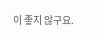이 좋지 않구요.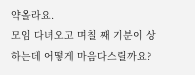약올라요.
모임 다녀오고 며칠 째 기분이 상하는데 어떻게 마음다스릴까요?